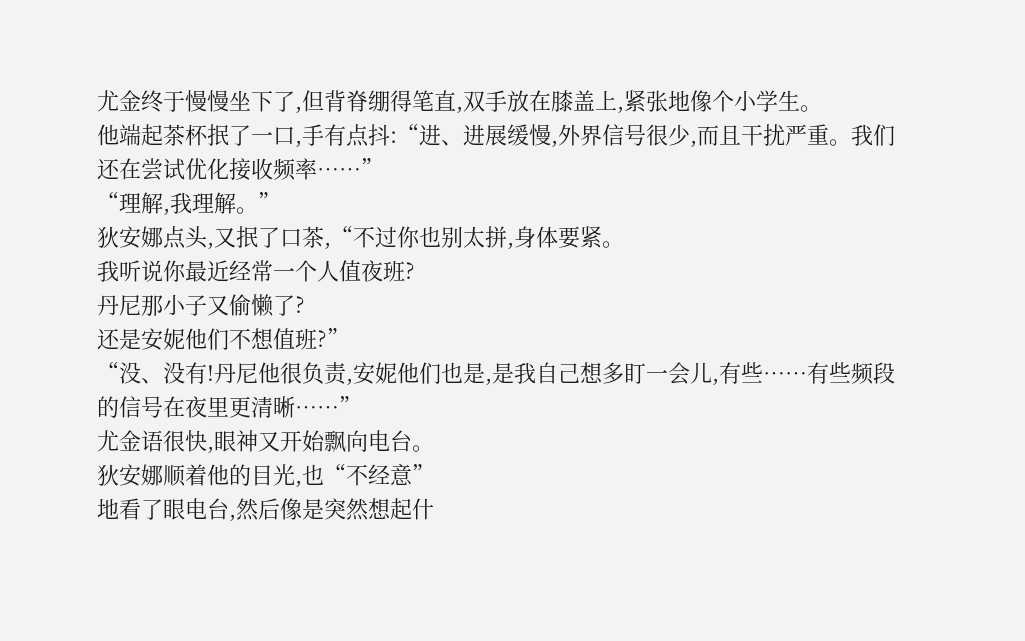尤金终于慢慢坐下了,但背脊绷得笔直,双手放在膝盖上,紧张地像个小学生。
他端起茶杯抿了一口,手有点抖:“进、进展缓慢,外界信号很少,而且干扰严重。我们还在尝试优化接收频率……”
“理解,我理解。”
狄安娜点头,又抿了口茶,“不过你也别太拼,身体要紧。
我听说你最近经常一个人值夜班?
丹尼那小子又偷懒了?
还是安妮他们不想值班?”
“没、没有!丹尼他很负责,安妮他们也是,是我自己想多盯一会儿,有些……有些频段的信号在夜里更清晰……”
尤金语很快,眼神又开始飘向电台。
狄安娜顺着他的目光,也“不经意”
地看了眼电台,然后像是突然想起什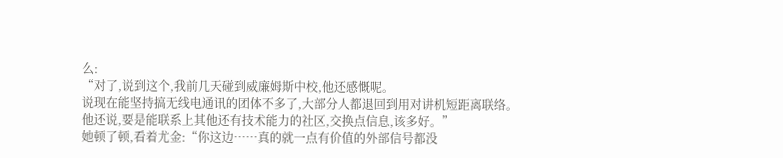么:
“对了,说到这个,我前几天碰到威廉姆斯中校,他还感慨呢。
说现在能坚持搞无线电通讯的团体不多了,大部分人都退回到用对讲机短距离联络。
他还说,要是能联系上其他还有技术能力的社区,交换点信息,该多好。”
她顿了顿,看着尤金:“你这边……真的就一点有价值的外部信号都没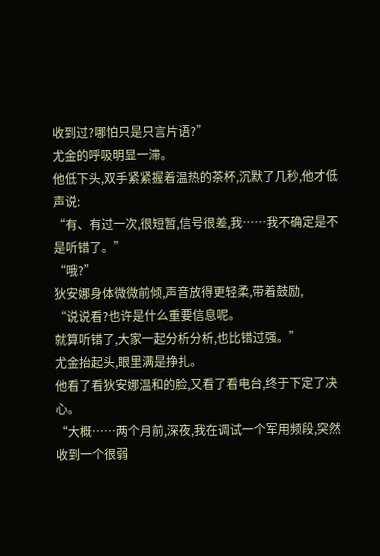收到过?哪怕只是只言片语?”
尤金的呼吸明显一滞。
他低下头,双手紧紧握着温热的茶杯,沉默了几秒,他才低声说:
“有、有过一次,很短暂,信号很差,我……我不确定是不是听错了。”
“哦?”
狄安娜身体微微前倾,声音放得更轻柔,带着鼓励,
“说说看?也许是什么重要信息呢。
就算听错了,大家一起分析分析,也比错过强。”
尤金抬起头,眼里满是挣扎。
他看了看狄安娜温和的脸,又看了看电台,终于下定了决心。
“大概……两个月前,深夜,我在调试一个军用频段,突然收到一个很弱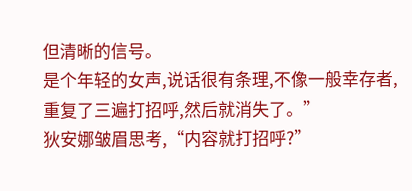但清晰的信号。
是个年轻的女声,说话很有条理,不像一般幸存者,重复了三遍打招呼,然后就消失了。”
狄安娜皱眉思考,“内容就打招呼?”